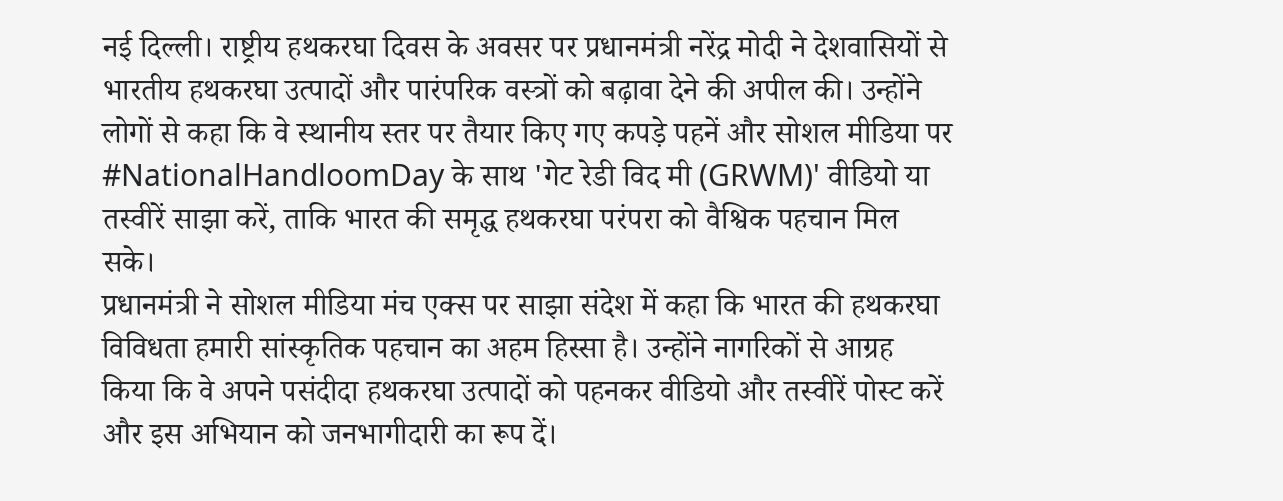नई दिल्ली। राष्ट्रीय हथकरघा दिवस के अवसर पर प्रधानमंत्री नरेंद्र मोदी ने देशवासियों से भारतीय हथकरघा उत्पादों और पारंपरिक वस्त्रों को बढ़ावा देने की अपील की। उन्होंने लोगों से कहा कि वे स्थानीय स्तर पर तैयार किए गए कपड़े पहनें और सोशल मीडिया पर #NationalHandloomDay के साथ 'गेट रेडी विद मी (GRWM)' वीडियो या तस्वीरें साझा करें, ताकि भारत की समृद्ध हथकरघा परंपरा को वैश्विक पहचान मिल सके।
प्रधानमंत्री ने सोशल मीडिया मंच एक्स पर साझा संदेश में कहा कि भारत की हथकरघा विविधता हमारी सांस्कृतिक पहचान का अहम हिस्सा है। उन्होंने नागरिकों से आग्रह किया कि वे अपने पसंदीदा हथकरघा उत्पादों को पहनकर वीडियो और तस्वीरें पोस्ट करें और इस अभियान को जनभागीदारी का रूप दें।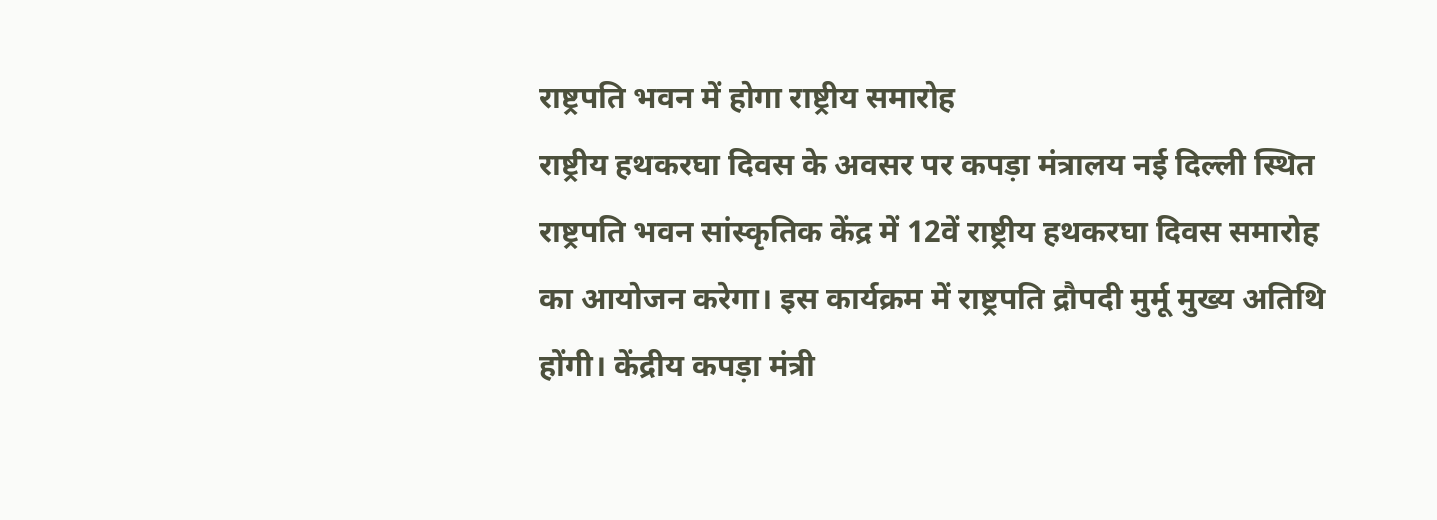राष्ट्रपति भवन में होगा राष्ट्रीय समारोह
राष्ट्रीय हथकरघा दिवस के अवसर पर कपड़ा मंत्रालय नई दिल्ली स्थित राष्ट्रपति भवन सांस्कृतिक केंद्र में 12वें राष्ट्रीय हथकरघा दिवस समारोह का आयोजन करेगा। इस कार्यक्रम में राष्ट्रपति द्रौपदी मुर्मू मुख्य अतिथि होंगी। केंद्रीय कपड़ा मंत्री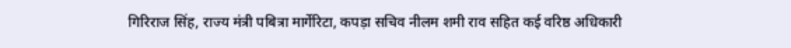गिरिराज सिंह, राज्य मंत्री पबित्रा मार्गेरिटा, कपड़ा सचिव नीलम शमी राव सहित कई वरिष्ठ अधिकारी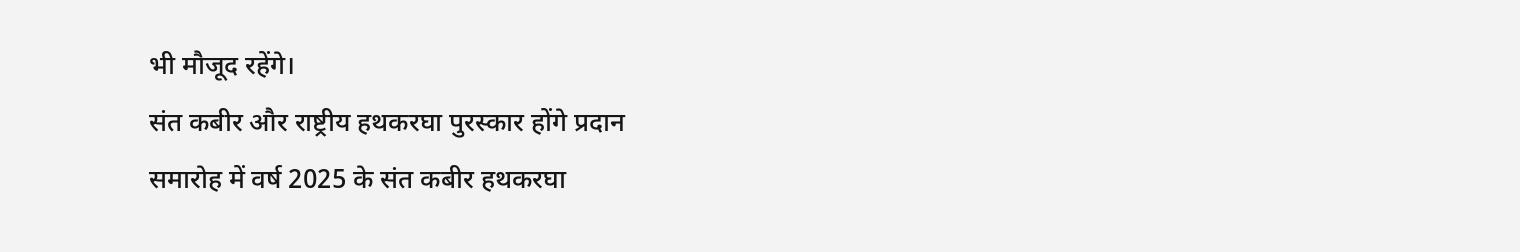भी मौजूद रहेंगे।
संत कबीर और राष्ट्रीय हथकरघा पुरस्कार होंगे प्रदान
समारोह में वर्ष 2025 के संत कबीर हथकरघा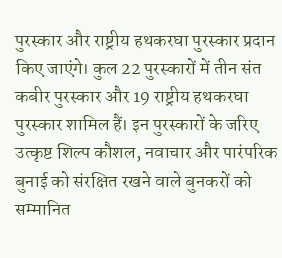पुरस्कार और राष्ट्रीय हथकरघा पुरस्कार प्रदान किए जाएंगे। कुल 22 पुरस्कारों में तीन संत कबीर पुरस्कार और 19 राष्ट्रीय हथकरघा पुरस्कार शामिल हैं। इन पुरस्कारों के जरिए उत्कृष्ट शिल्प कौशल, नवाचार और पारंपरिक बुनाई को संरक्षित रखने वाले बुनकरों को सम्मानित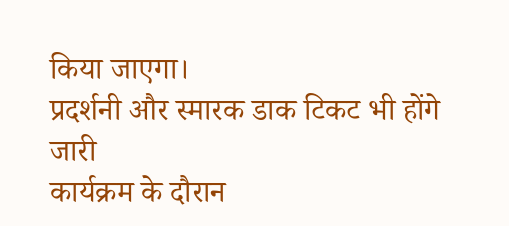किया जाएगा।
प्रदर्शनी और स्मारक डाक टिकट भी होंगे जारी
कार्यक्रम के दौरान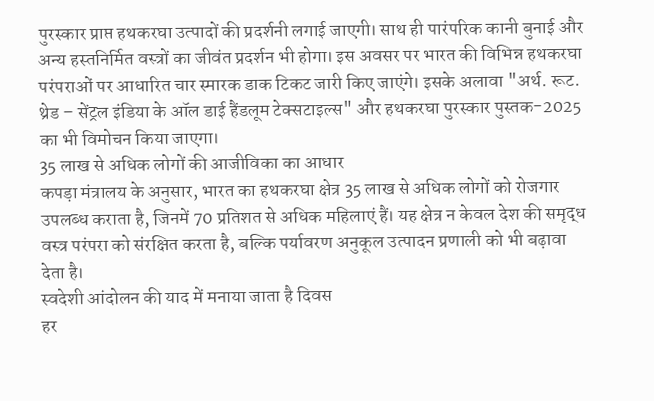पुरस्कार प्राप्त हथकरघा उत्पादों की प्रदर्शनी लगाई जाएगी। साथ ही पारंपरिक कानी बुनाई और अन्य हस्तनिर्मित वस्त्रों का जीवंत प्रदर्शन भी होगा। इस अवसर पर भारत की विभिन्न हथकरघा परंपराओं पर आधारित चार स्मारक डाक टिकट जारी किए जाएंगे। इसके अलावा "अर्थ. रूट. थ्रेड – सेंट्रल इंडिया के ऑल डाई हैंडलूम टेक्सटाइल्स" और हथकरघा पुरस्कार पुस्तक-2025 का भी विमोचन किया जाएगा।
35 लाख से अधिक लोगों की आजीविका का आधार
कपड़ा मंत्रालय के अनुसार, भारत का हथकरघा क्षेत्र 35 लाख से अधिक लोगों को रोजगार उपलब्ध कराता है, जिनमें 70 प्रतिशत से अधिक महिलाएं हैं। यह क्षेत्र न केवल देश की समृद्ध वस्त्र परंपरा को संरक्षित करता है, बल्कि पर्यावरण अनुकूल उत्पादन प्रणाली को भी बढ़ावा देता है।
स्वदेशी आंदोलन की याद में मनाया जाता है दिवस
हर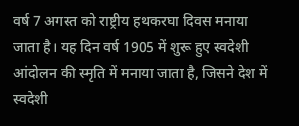वर्ष 7 अगस्त को राष्ट्रीय हथकरघा दिवस मनाया जाता है। यह दिन वर्ष 1905 में शुरू हुए स्वदेशी आंदोलन की स्मृति में मनाया जाता है, जिसने देश में स्वदेशी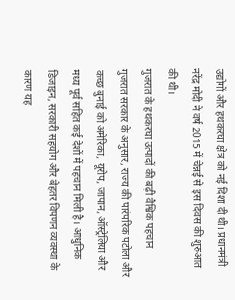उद्योगों और हथकरघा क्षेत्र को नई दिशा दी थी। प्रधानमंत्री नरेंद्र मोदी ने वर्ष 2015 में चेन्नई से इस दिवस की शुरुआत की थी।
गुजरात के हथकरघा उत्पादों की बढ़ी वैश्विक पहचान
गुजरात सरकार के अनुसार, राज्य की पारंपरिक पटोला और कच्छ बुनाई को अमेरिका, यूरोप, जापान, ऑस्ट्रेलिया और मध्य पूर्व सहित कई देशों में पहचान मिली है। आधुनिक डिजाइन, सरकारी सहयोग और बेहतर विपणन व्यवस्था के कारण यह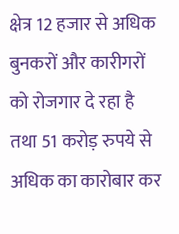क्षेत्र 12 हजार से अधिक बुनकरों और कारीगरों को रोजगार दे रहा है तथा 51 करोड़ रुपये से अधिक का कारोबार कर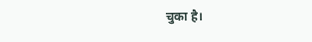चुका है।